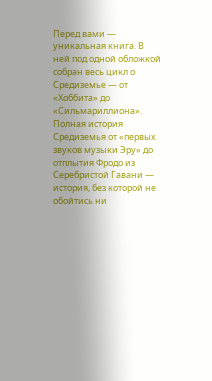Перед вами — уникальная книга. В ней под одной обложкой собран весь цикл о Средиземье — от «Хоббита» до «Сильмариллиона». Полная история Средиземья от «первых звуков музыки Эру» до отплытия Фродо из Серебристой Гавани — история, без которой не обойтись ни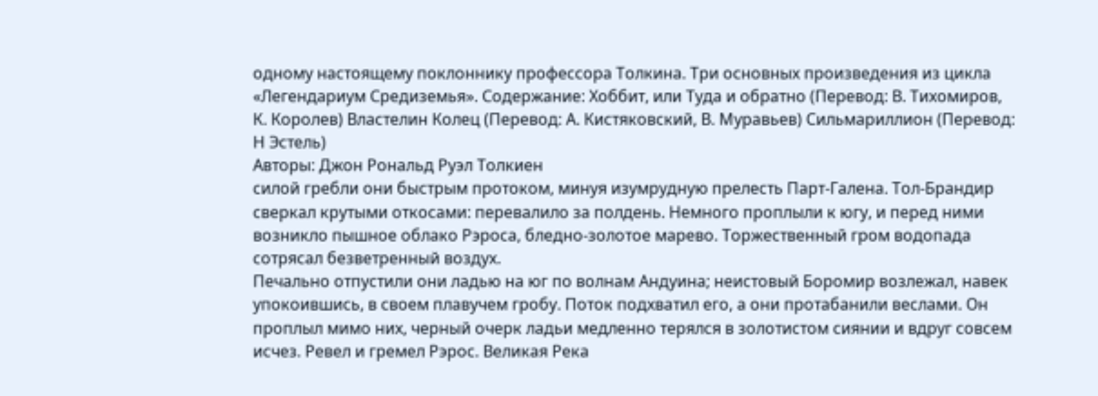одному настоящему поклоннику профессора Толкина. Три основных произведения из цикла «Легендариум Средиземья». Содержание: Хоббит, или Туда и обратно (Перевод: В. Тихомиров, К. Королев) Властелин Колец (Перевод: А. Кистяковский, В. Муравьев) Сильмариллион (Перевод: Н Эстель)
Авторы: Джон Рональд Руэл Толкиен
силой гребли они быстрым протоком, минуя изумрудную прелесть Парт-Галена. Тол-Брандир сверкал крутыми откосами: перевалило за полдень. Немного проплыли к югу, и перед ними возникло пышное облако Рэроса, бледно-золотое марево. Торжественный гром водопада сотрясал безветренный воздух.
Печально отпустили они ладью на юг по волнам Андуина; неистовый Боромир возлежал, навек упокоившись, в своем плавучем гробу. Поток подхватил его, а они протабанили веслами. Он проплыл мимо них, черный очерк ладьи медленно терялся в золотистом сиянии и вдруг совсем исчез. Ревел и гремел Рэрос. Великая Река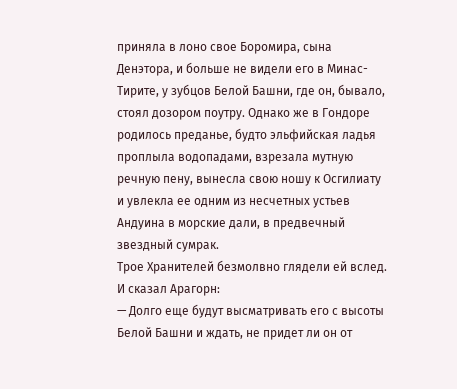приняла в лоно свое Боромира, сына Денэтора, и больше не видели его в Минас-Тирите, у зубцов Белой Башни, где он, бывало, стоял дозором поутру. Однако же в Гондоре родилось преданье, будто эльфийская ладья проплыла водопадами, взрезала мутную речную пену, вынесла свою ношу к Осгилиату и увлекла ее одним из несчетных устьев Андуина в морские дали, в предвечный звездный сумрак.
Трое Хранителей безмолвно глядели ей вслед. И сказал Арагорн:
— Долго еще будут высматривать его с высоты Белой Башни и ждать, не придет ли он от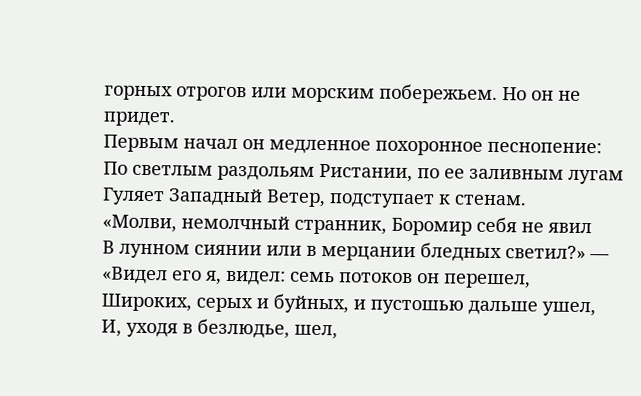горных отрогов или морским побережьем. Но он не придет.
Первым начал он медленное похоронное песнопение:
По светлым раздольям Ристании, по ее заливным лугам
Гуляет Западный Ветер, подступает к стенам.
«Молви, немолчный странник, Боромир себя не явил
В лунном сиянии или в мерцании бледных светил?» —
«Видел его я, видел: семь потоков он перешел,
Широких, серых и буйных, и пустошью дальше ушел,
И, уходя в безлюдье, шел,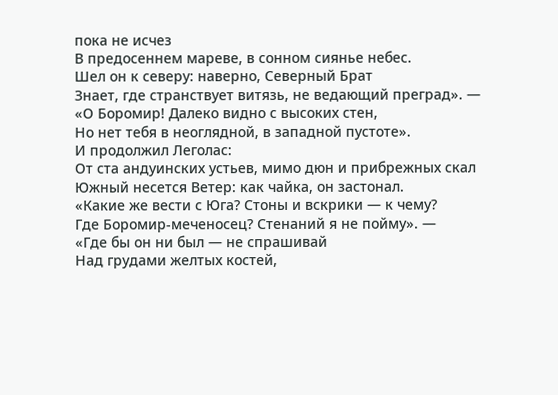пока не исчез
В предосеннем мареве, в сонном сиянье небес.
Шел он к северу: наверно, Северный Брат
Знает, где странствует витязь, не ведающий преград». —
«О Боромир! Далеко видно с высоких стен,
Но нет тебя в неоглядной, в западной пустоте».
И продолжил Леголас:
От ста андуинских устьев, мимо дюн и прибрежных скал
Южный несется Ветер: как чайка, он застонал.
«Какие же вести с Юга? Стоны и вскрики — к чему?
Где Боромир-меченосец? Стенаний я не пойму». —
«Где бы он ни был — не спрашивай
Над грудами желтых костей,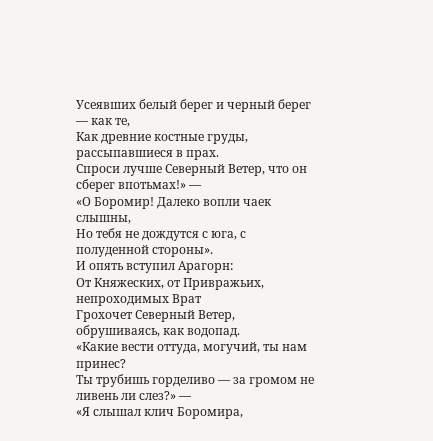Усеявших белый берег и черный берег — как те,
Как древние костные груды, рассыпавшиеся в прах.
Спроси лучше Северный Ветер, что он сберег впотьмах!» —
«О Боромир! Далеко вопли чаек слышны,
Но тебя не дождутся с юга, с полуденной стороны».
И опять вступил Арагорн:
От Княжеских, от Привражьих, непроходимых Врат
Грохочет Северный Ветер, обрушиваясь, как водопад.
«Какие вести оттуда, могучий, ты нам принес?
Ты трубишь горделиво — за громом не ливень ли слез?» —
«Я слышал клич Боромира,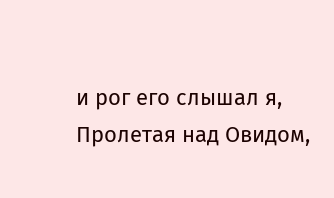и рог его слышал я,
Пролетая над Овидом,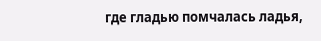где гладью помчалась ладья,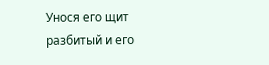Унося его щит разбитый и его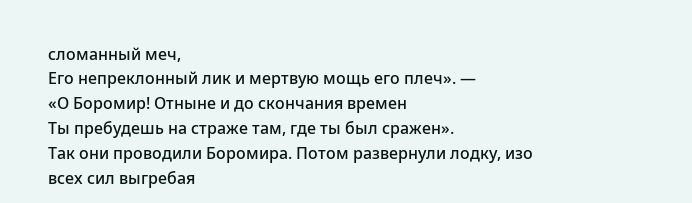сломанный меч,
Его непреклонный лик и мертвую мощь его плеч». —
«О Боромир! Отныне и до скончания времен
Ты пребудешь на страже там, где ты был сражен».
Так они проводили Боромира. Потом развернули лодку, изо всех сил выгребая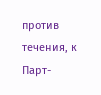против течения, к Парт-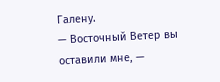Галену.
— Восточный Ветер вы оставили мне, —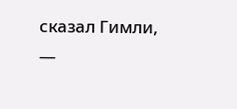сказал Гимли, —